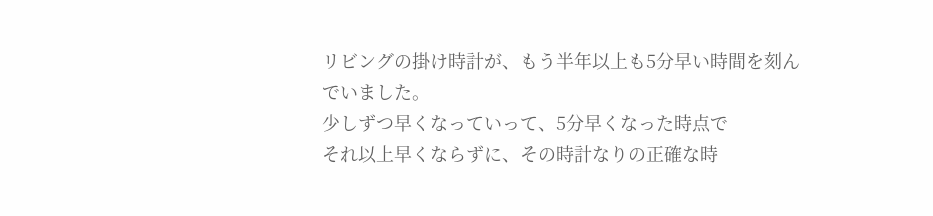リビングの掛け時計が、もう半年以上も5分早い時間を刻んでいました。
少しずつ早くなっていって、5分早くなった時点で
それ以上早くならずに、その時計なりの正確な時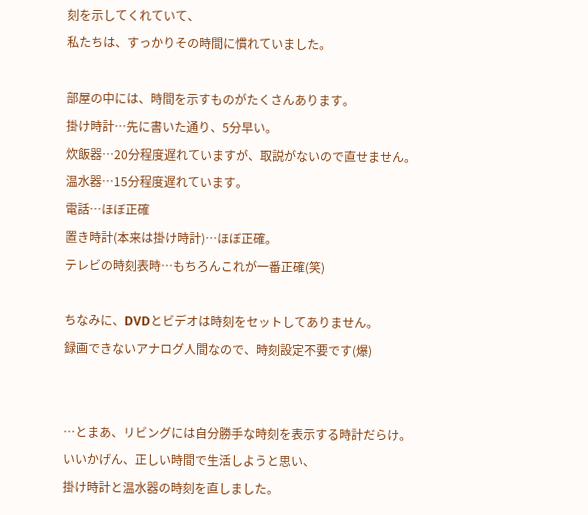刻を示してくれていて、
私たちは、すっかりその時間に慣れていました。

部屋の中には、時間を示すものがたくさんあります。
掛け時計…先に書いた通り、5分早い。
炊飯器…20分程度遅れていますが、取説がないので直せません。
温水器…15分程度遅れています。
電話…ほぼ正確
置き時計(本来は掛け時計)…ほぼ正確。
テレビの時刻表時…もちろんこれが一番正確(笑)

ちなみに、DVDとビデオは時刻をセットしてありません。
録画できないアナログ人間なので、時刻設定不要です(爆)


…とまあ、リビングには自分勝手な時刻を表示する時計だらけ。
いいかげん、正しい時間で生活しようと思い、
掛け時計と温水器の時刻を直しました。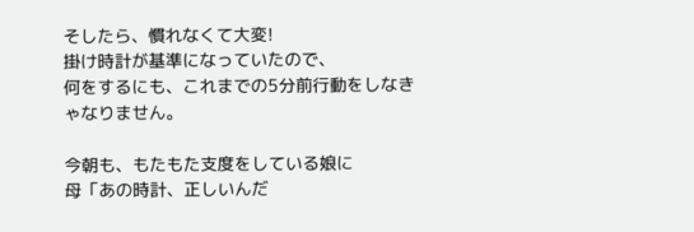そしたら、慣れなくて大変!
掛け時計が基準になっていたので、
何をするにも、これまでの5分前行動をしなきゃなりません。

今朝も、もたもた支度をしている娘に
母「あの時計、正しいんだ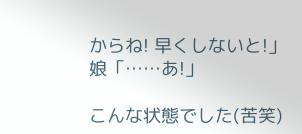からね! 早くしないと!」
娘「……あ!」

こんな状態でした(苦笑)